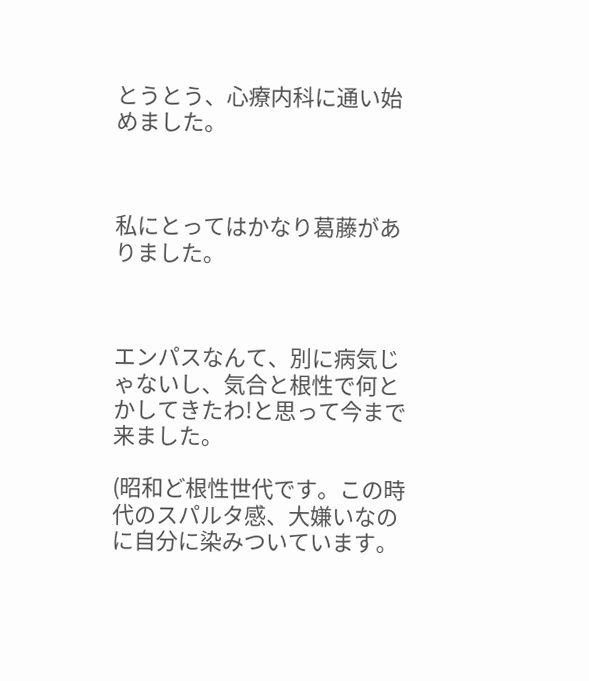とうとう、心療内科に通い始めました。



私にとってはかなり葛藤がありました。



エンパスなんて、別に病気じゃないし、気合と根性で何とかしてきたわ!と思って今まで来ました。

(昭和ど根性世代です。この時代のスパルタ感、大嫌いなのに自分に染みついています。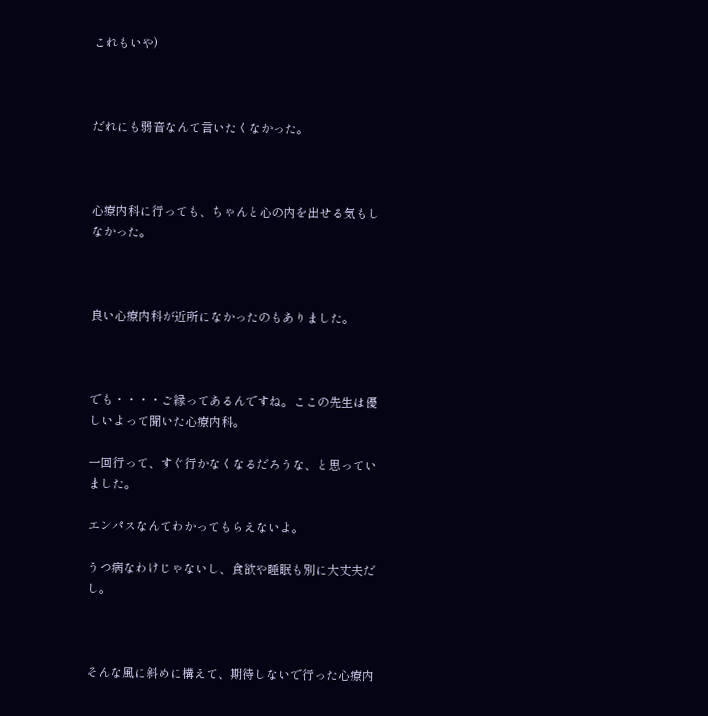これもいや)



だれにも弱音なんて言いたくなかった。



心療内科に行っても、ちゃんと心の内を出せる気もしなかった。



良い心療内科が近所になかったのもありました。



でも・・・・ご縁ってあるんですね。ここの先生は優しいよって聞いた心療内科。

一回行って、すぐ行かなくなるだろうな、と思っていました。

エンパスなんてわかってもらえないよ。

うつ病なわけじゃないし、食欲や睡眠も別に大丈夫だし。



そんな風に斜めに構えて、期待しないで行った心療内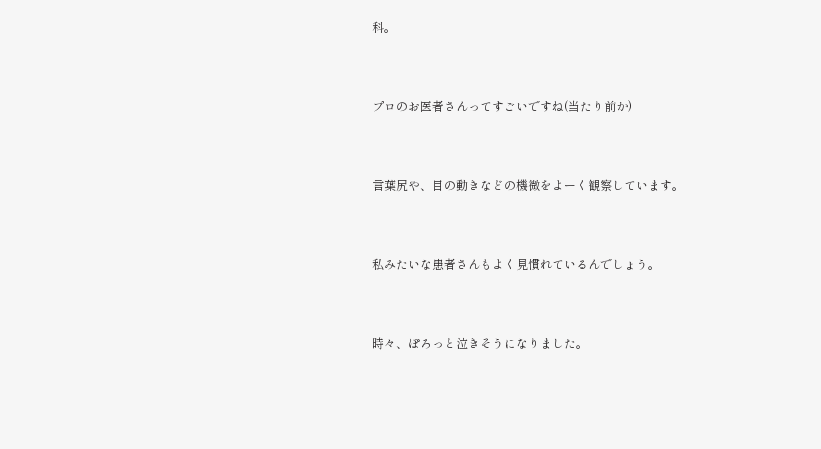科。



プロのお医者さんってすごいですね(当たり前か)



言葉尻や、目の動きなどの機微をよーく観察しています。



私みたいな患者さんもよく見慣れているんでしょう。



時々、ぽろっと泣きそうになりました。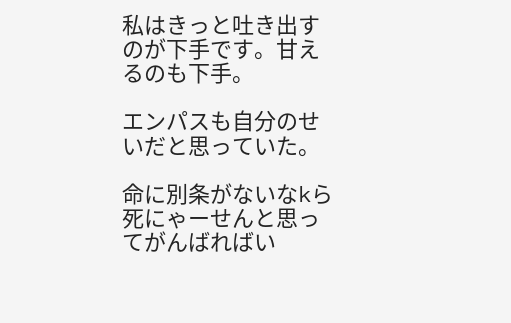私はきっと吐き出すのが下手です。甘えるのも下手。

エンパスも自分のせいだと思っていた。

命に別条がないなkら死にゃーせんと思ってがんばればい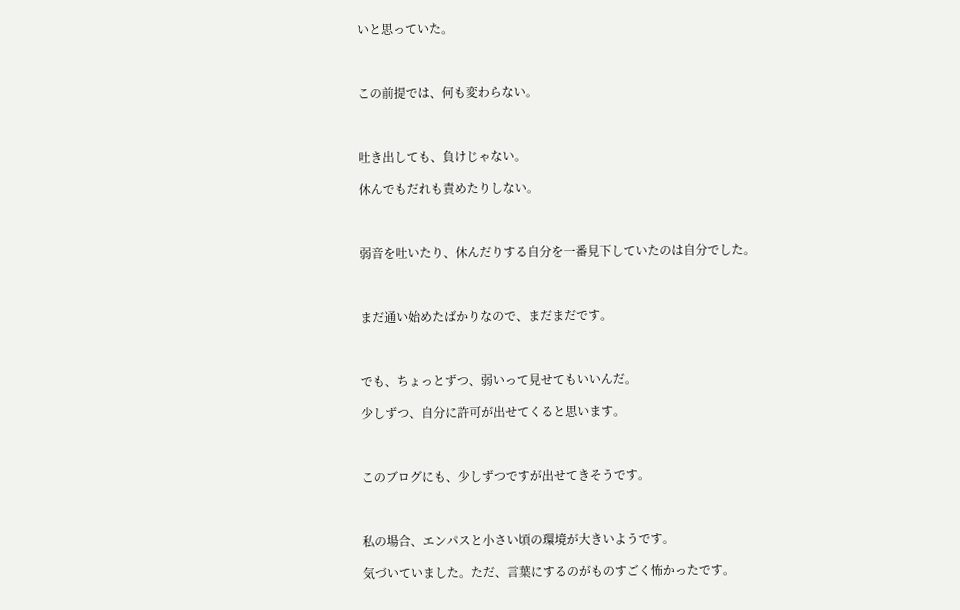いと思っていた。



この前提では、何も変わらない。



吐き出しても、負けじゃない。

休んでもだれも責めたりしない。



弱音を吐いたり、休んだりする自分を一番見下していたのは自分でした。



まだ通い始めたばかりなので、まだまだです。



でも、ちょっとずつ、弱いって見せてもいいんだ。

少しずつ、自分に許可が出せてくると思います。



このブログにも、少しずつですが出せてきそうです。



私の場合、エンパスと小さい頃の環境が大きいようです。

気づいていました。ただ、言葉にするのがものすごく怖かったです。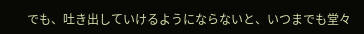でも、吐き出していけるようにならないと、いつまでも堂々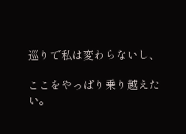巡りで私は変わらないし、

ここをやっぱり乗り越えたい。